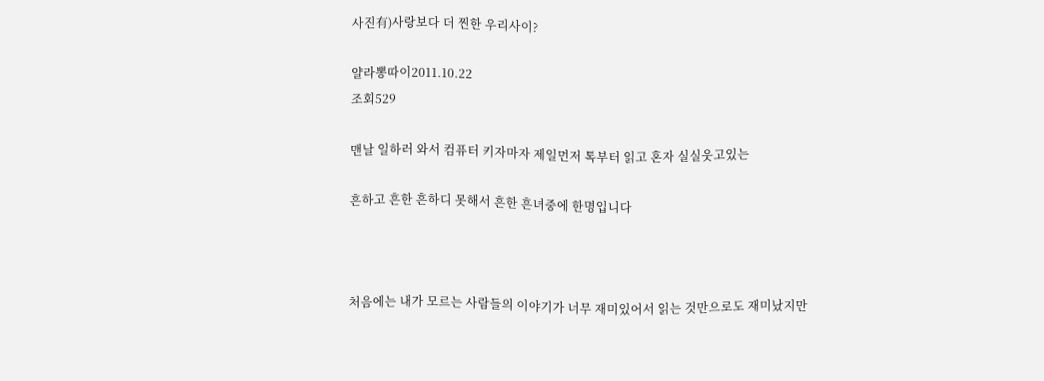사진有)사랑보다 더 찐한 우리사이?

얄라뽕따이2011.10.22
조회529

맨날 일하러 와서 컴퓨터 키자마자 제일먼저 톡부터 읽고 혼자 실실웃고있는

흔하고 흔한 흔하디 못해서 흔한 흔녀중에 한명입니다



처음에는 내가 모르는 사람들의 이야기가 너무 재미있어서 읽는 것만으로도 재미났지만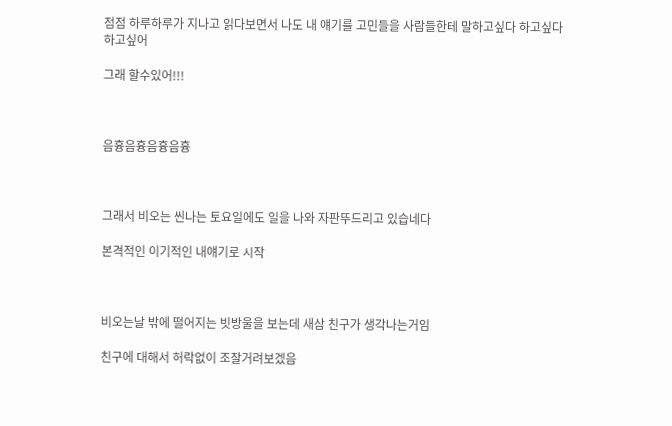점점 하루하루가 지나고 읽다보면서 나도 내 얘기를 고민들을 사람들한테 말하고싶다 하고싶다 하고싶어

그래 할수있어!!!



음흉음흉음흉음흉



그래서 비오는 씬나는 토요일에도 일을 나와 자판뚜드리고 있습네다

본격적인 이기적인 내얘기로 시작



비오는날 밖에 떨어지는 빗방울을 보는데 새삼 친구가 생각나는거임

친구에 대해서 허락없이 조잘거려보겠음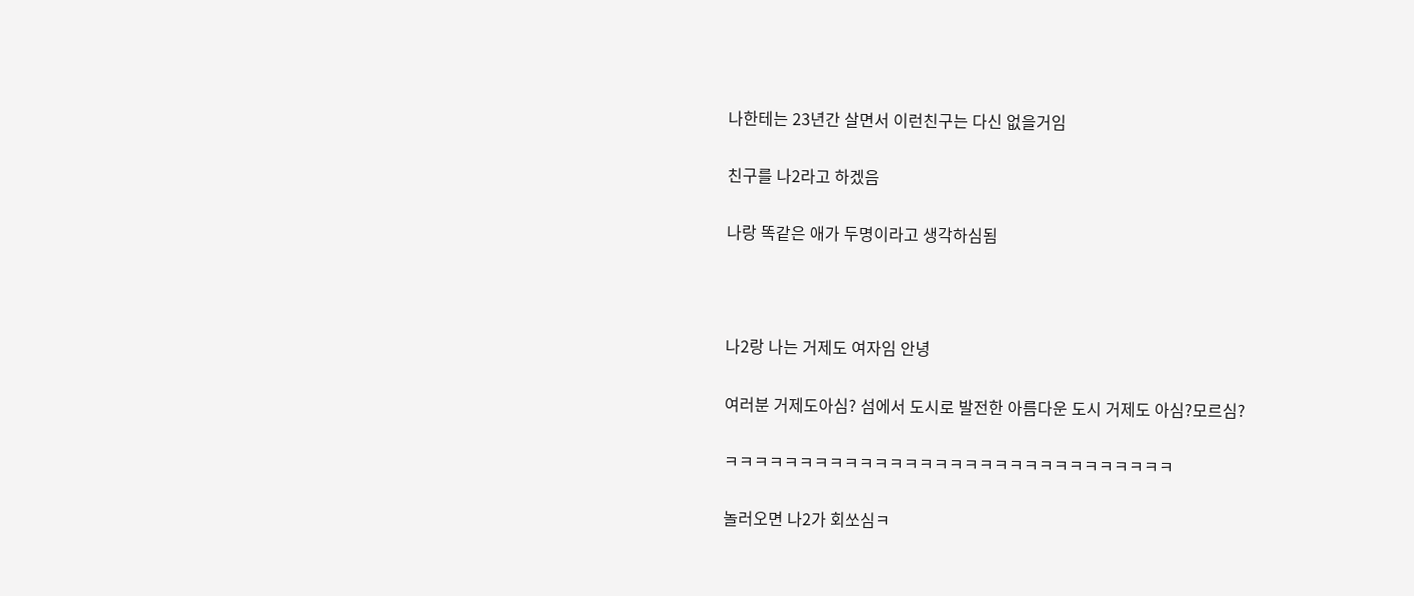나한테는 23년간 살면서 이런친구는 다신 없을거임

친구를 나2라고 하겠음

나랑 똑같은 애가 두명이라고 생각하심됨



나2랑 나는 거제도 여자임 안녕

여러분 거제도아심? 섬에서 도시로 발전한 아름다운 도시 거제도 아심?모르심?

ㅋㅋㅋㅋㅋㅋㅋㅋㅋㅋㅋㅋㅋㅋㅋㅋㅋㅋㅋㅋㅋㅋㅋㅋㅋㅋㅋㅋㅋㅋ

놀러오면 나2가 회쏘심ㅋ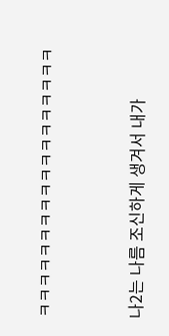ㅋㅋㅋㅋㅋㅋㅋㅋㅋㅋㅋㅋㅋㅋㅋㅋㅋㅋ



나2는 나름 조신하게 생겨서 내가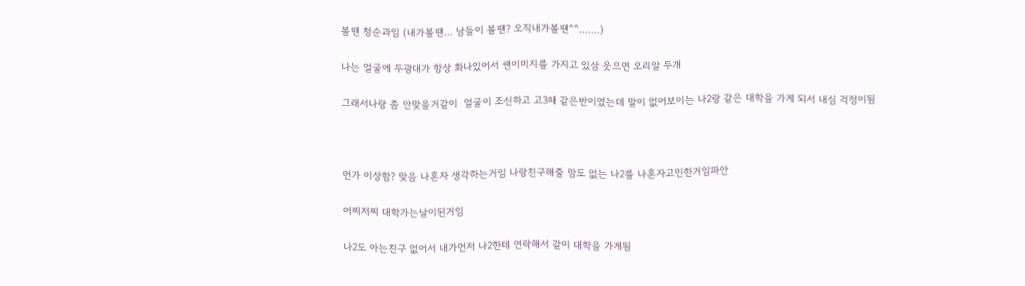볼땐 청순과임 (내가볼땐... 남들이 볼땐? 오직내가볼땐^^.......)

나는 얼굴에 두광대가 항상 화나있어서 쌘이미지를 가지고 있삼 웃으면 오리알 두개

그래서나랑 좀 안맞을거같이  얼굴이 조신하고 고3때 같은반이였는데 말이 없어보이는 나2랑 같은 대학을 가게 되서 내심 걱정이됨



먼가 이상함? 맞음 나혼자 생각하는거임 나랑친구해줄 맘도 없는 나2를 나혼자고민한거임파안

어찌저찌 대학가는날이된거임

나2도 아는친구 없어서 내가먼저 나2한테 연락해서 같이 대학을 가게됨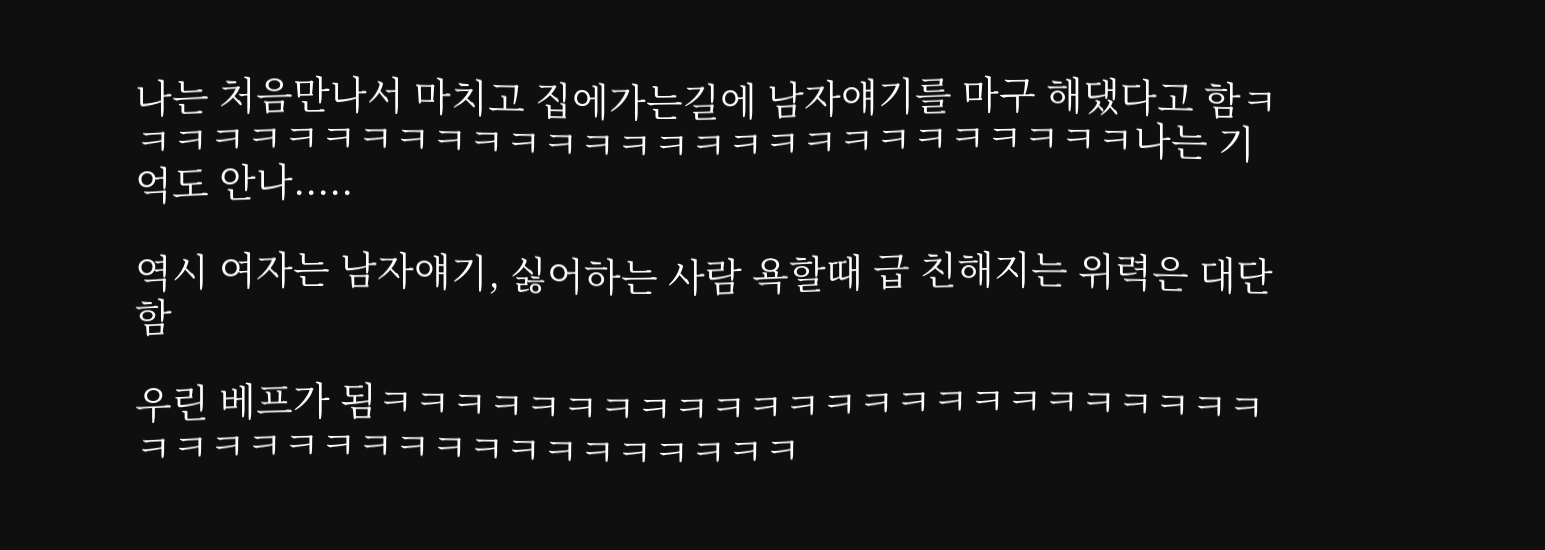나는 처음만나서 마치고 집에가는길에 남자얘기를 마구 해댔다고 함ㅋㅋㅋㅋㅋㅋㅋㅋㅋㅋㅋㅋㅋㅋㅋㅋㅋㅋㅋㅋㅋㅋㅋㅋㅋㅋㅋㅋ나는 기억도 안나.....

역시 여자는 남자얘기, 싫어하는 사람 욕할때 급 친해지는 위력은 대단함

우린 베프가 됨ㅋㅋㅋㅋㅋㅋㅋㅋㅋㅋㅋㅋㅋㅋㅋㅋㅋㅋㅋㅋㅋㅋㅋㅋㅋㅋㅋㅋㅋㅋㅋㅋㅋㅋㅋㅋㅋㅋㅋㅋㅋㅋ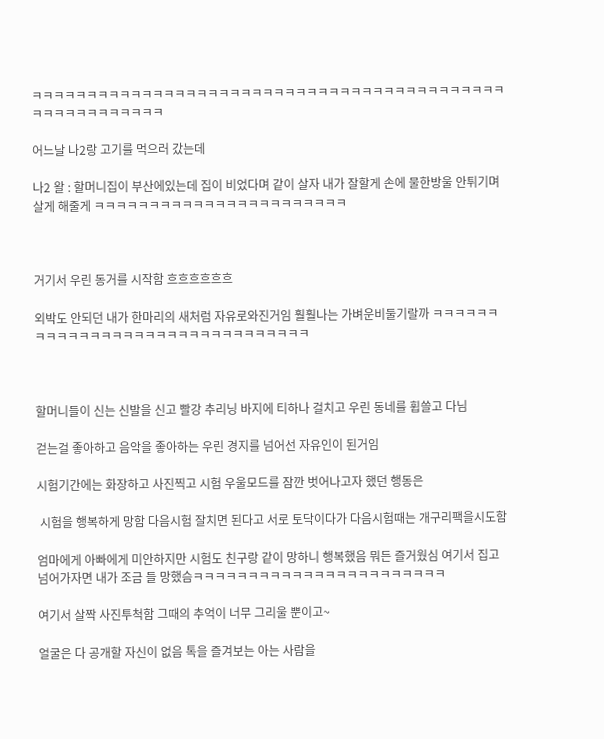ㅋㅋㅋㅋㅋㅋㅋㅋㅋㅋㅋㅋㅋㅋㅋㅋㅋㅋㅋㅋㅋㅋㅋㅋㅋㅋㅋㅋㅋㅋㅋㅋㅋㅋㅋㅋㅋㅋㅋㅋㅋㅋㅋㅋㅋㅋㅋㅋㅋㅋㅋㅋㅋㅋㅋ

어느날 나2랑 고기를 먹으러 갔는데

나2 왈 : 할머니집이 부산에있는데 집이 비었다며 같이 살자 내가 잘할게 손에 물한방울 안튀기며 살게 해줄게 ㅋㅋㅋㅋㅋㅋㅋㅋㅋㅋㅋㅋㅋㅋㅋㅋㅋㅋㅋㅋㅋㅋㅋ



거기서 우린 동거를 시작함 흐흐흐흐흐흐

외박도 안되던 내가 한마리의 새처럼 자유로와진거임 훨훨나는 가벼운비둘기랄까 ㅋㅋㅋㅋㅋㅋㅋㅋㅋㅋㅋㅋㅋㅋㅋㅋㅋㅋㅋㅋㅋㅋㅋㅋㅋㅋㅋㅋㅋㅋㅋ



할머니들이 신는 신발을 신고 빨강 추리닝 바지에 티하나 걸치고 우린 동네를 휩쓸고 다님

걷는걸 좋아하고 음악을 좋아하는 우린 경지를 넘어선 자유인이 된거임

시험기간에는 화장하고 사진찍고 시험 우울모드를 잠깐 벗어나고자 했던 행동은

 시험을 행복하게 망함 다음시험 잘치면 된다고 서로 토닥이다가 다음시험때는 개구리팩을시도함

엄마에게 아빠에게 미안하지만 시험도 친구랑 같이 망하니 행복했음 뭐든 즐거웠심 여기서 집고 넘어가자면 내가 조금 들 망했슴ㅋㅋㅋㅋㅋㅋㅋㅋㅋㅋㅋㅋㅋㅋㅋㅋㅋㅋㅋㅋㅋㅋㅋ

여기서 살짝 사진투척함 그때의 추억이 너무 그리울 뿐이고~

얼굴은 다 공개할 자신이 없음 톡을 즐겨보는 아는 사람을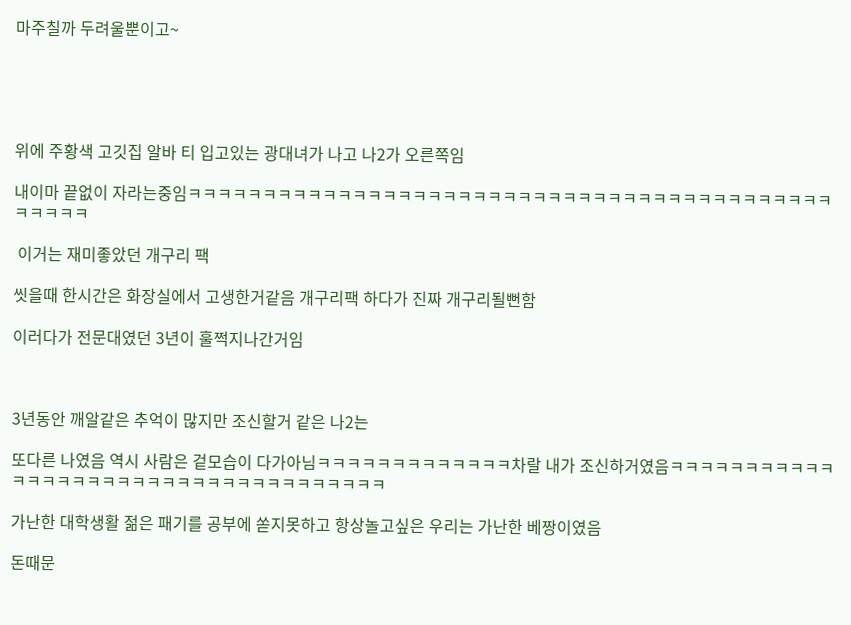마주칠까 두려울뿐이고~





위에 주황색 고깃집 알바 티 입고있는 광대녀가 나고 나2가 오른쪽임

내이마 끝없이 자라는중임ㅋㅋㅋㅋㅋㅋㅋㅋㅋㅋㅋㅋㅋㅋㅋㅋㅋㅋㅋㅋㅋㅋㅋㅋㅋㅋㅋㅋㅋㅋㅋㅋㅋㅋㅋㅋㅋㅋㅋㅋㅋㅋㅋㅋㅋㅋㅋㅋ

 이거는 재미좋았던 개구리 팩

씻을때 한시간은 화장실에서 고생한거같음 개구리팩 하다가 진짜 개구리될뻔함

이러다가 전문대였던 3년이 훌쩍지나간거임



3년동안 깨알같은 추억이 많지만 조신할거 같은 나2는

또다른 나였음 역시 사람은 겉모습이 다가아님ㅋㅋㅋㅋㅋㅋㅋㅋㅋㅋㅋㅋㅋ차랄 내가 조신하거였음ㅋㅋㅋㅋㅋㅋㅋㅋㅋㅋㅋㅋㅋㅋㅋㅋㅋㅋㅋㅋㅋㅋㅋㅋㅋㅋㅋㅋㅋㅋㅋㅋㅋㅋㅋㅋ

가난한 대학생활 젊은 패기를 공부에 쏟지못하고 항상놀고싶은 우리는 가난한 베짱이였음

돈때문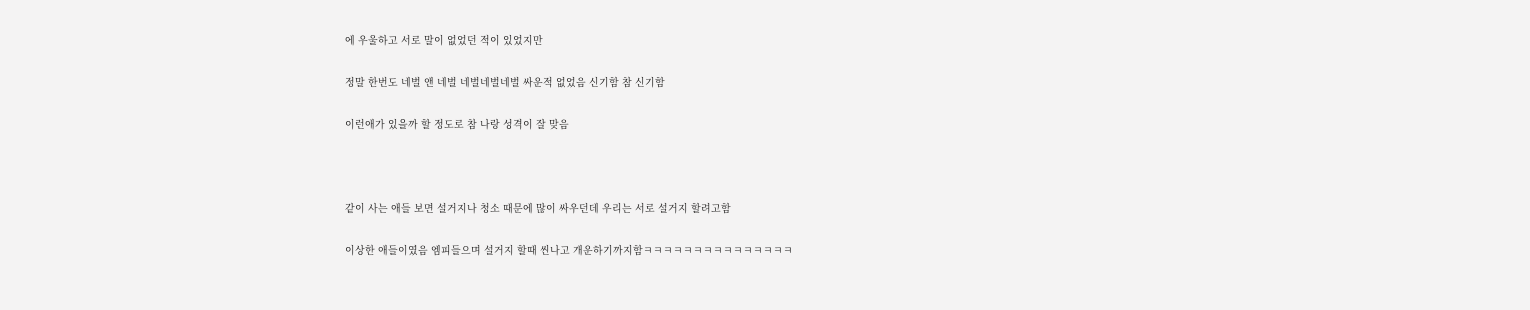에 우울하고 서로 말이 없었던 적이 있었지만

정말 한번도 네벌 앤 네벌 네벌네벌네벌 싸운적 없었음 신기함 참 신기함

이런애가 있을까 할 정도로 참 나랑 성격이 잘 맞음



같이 사는 애들 보면 설거지나 청소 때문에 많이 싸우던데 우리는 서로 설거지 할려고함

이상한 애들이였음 엠피들으며 설거지 할때 씬나고 개운하기까지함ㅋㅋㅋㅋㅋㅋㅋㅋㅋㅋㅋㅋㅋㅋㅋ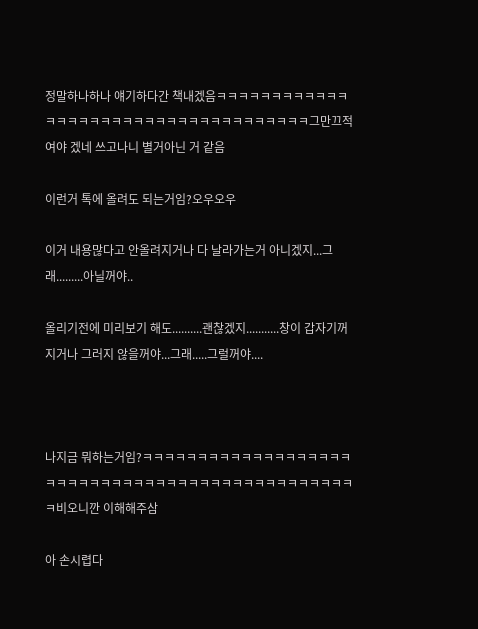정말하나하나 얘기하다간 책내겠음ㅋㅋㅋㅋㅋㅋㅋㅋㅋㅋㅋㅋㅋㅋㅋㅋㅋㅋㅋㅋㅋㅋㅋㅋㅋㅋㅋㅋㅋㅋㅋㅋㅋㅋㅋㅋ그만끄적여야 겠네 쓰고나니 별거아닌 거 같음

이런거 톡에 올려도 되는거임?오우오우

이거 내용많다고 안올려지거나 다 날라가는거 아니겠지...그래.........아닐꺼야..

올리기전에 미리보기 해도..........괜찮겠지...........창이 갑자기꺼지거나 그러지 않을꺼야...그래.....그럴꺼야....



나지금 뭐하는거임?ㅋㅋㅋㅋㅋㅋㅋㅋㅋㅋㅋㅋㅋㅋㅋㅋㅋㅋㅋㅋㅋㅋㅋㅋㅋㅋㅋㅋㅋㅋㅋㅋㅋㅋㅋㅋㅋㅋㅋㅋㅋㅋㅋㅋㅋㅋㅋㅋ비오니깐 이해해주삼

아 손시렵다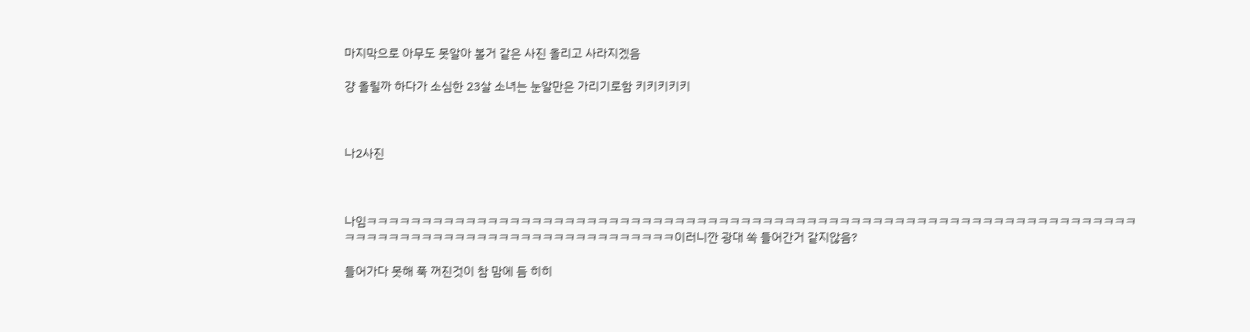마지막으로 아무도 못알아 볼거 같은 사진 올리고 사라지겠음

걍 올릴까 하다가 소심한 23살 소녀는 눈알만은 가리기로함 키키키키키



나2사진



나임ㅋㅋㅋㅋㅋㅋㅋㅋㅋㅋㅋㅋㅋㅋㅋㅋㅋㅋㅋㅋㅋㅋㅋㅋㅋㅋㅋㅋㅋㅋㅋㅋㅋㅋㅋㅋㅋㅋㅋㅋㅋㅋㅋㅋㅋㅋㅋㅋㅋㅋㅋㅋㅋㅋㅋㅋㅋㅋㅋㅋㅋㅋㅋㅋㅋㅋㅋㅋㅋㅋㅋㅋㅋㅋㅋㅋㅋㅋㅋㅋㅋㅋㅋㅋㅋㅋㅋㅋㅋㅋㅋㅋㅋㅋㅋㅋㅋㅋㅋㅋ이러니깐 광대 쏙 들어간거 같지않음?

들어가다 못해 푹 꺼진것이 참 맘에 듬 히히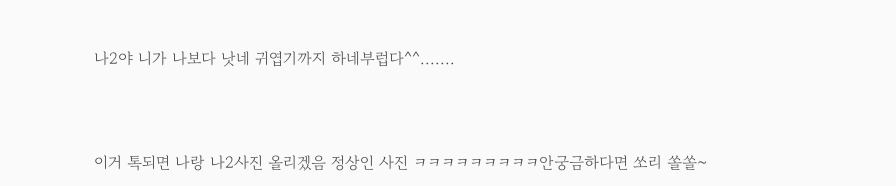나2야 니가 나보다 낫네 귀엽기까지 하네부럽다^^.......



이거 톡되면 나랑 나2사진 올리겠음 정상인 사진 ㅋㅋㅋㅋㅋㅋㅋㅋㅋ안궁금하다면 쏘리 쏠쏠~